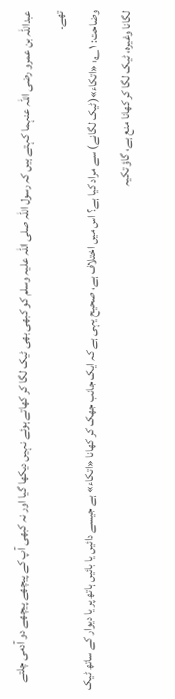عبداللہ بن عمرو رضی اللہ عنہما کہتے ہیں کہ رسول اللہ صلی اللہ علیہ وسلم کو کبھی بھی ٹیک لگا کر کھاتے ہوئے نہیں دیکھا گیا اور نہ کبھی آپ کے پیچھے پیچھے دو آدمی چلتے تھے۔
وضاحت: ۱؎: «اتکاء»(ٹیک لگانے) سے مراد کیا ہے؟ اس میں اختلاف ہے، صحیح یہی ہے کہ ایک جانب جھک کر کھانا «اتکاء» ہے جیسے دائیں یا بائیں ہاتھ پر یا دیوار کے ساتھ ٹیک لگانا وغیرہ، ٹیک لگا کر کھانا منع ہے، گاؤ تکیہ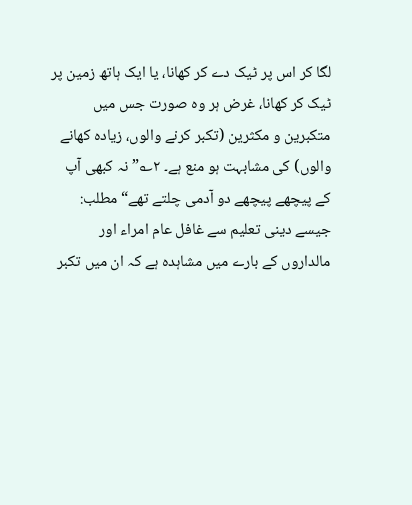لگا کر اس پر ٹیک دے کر کھانا، یا ایک ہاتھ زمین پر ٹیک کر کھانا، غرض ہر وہ صورت جس میں متکبرین و مکثرین (تکبر کرنے والوں، زیادہ کھانے والوں) کی مشابہت ہو منع ہے۔ ۲؎”نہ کبھی آپ کے پیچھے پیچھے دو آدمی چلتے تھے“ مطلب: جیسے دینی تعلیم سے غافل عام امراء اور مالداروں کے بارے میں مشاہدہ ہے کہ ان میں تکبر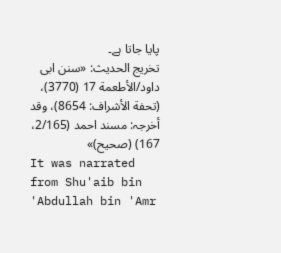پایا جاتا ہے۔
تخریج الحدیث: «سنن ابی داود/الأطعمة 17 (3770)، (تحفة الأشراف: 8654)، وقد أخرجہ: مسند احمد (2/165، 167) (صحیح)»
It was narrated from Shu'aib bin 'Abdullah bin 'Amr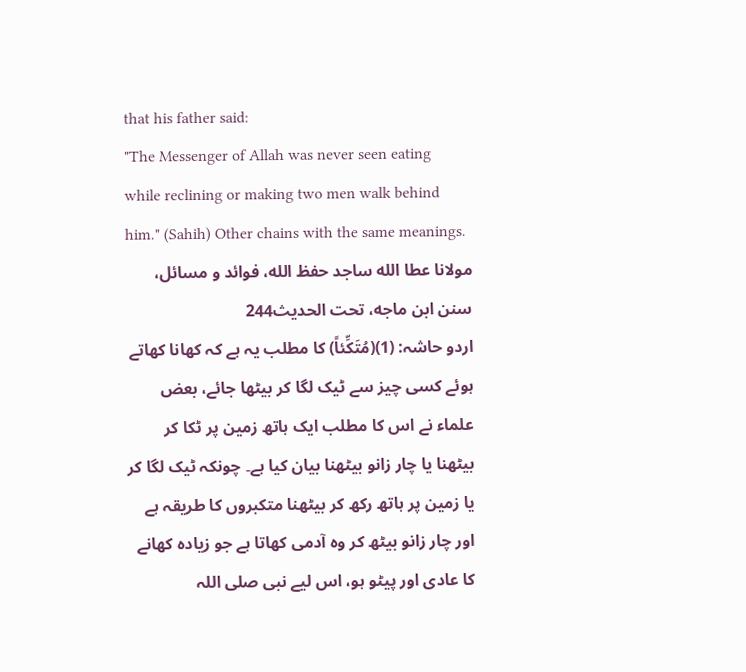that his father said:
"The Messenger of Allah was never seen eating while reclining or making two men walk behind him." (Sahih) Other chains with the same meanings.
مولانا عطا الله ساجد حفظ الله، فوائد و مسائل، سنن ابن ماجه، تحت الحديث244
اردو حاشہ: (1)(مُتَكِّئاً) کا مطلب یہ ہے کہ کھانا کھاتے ہوئے کسی چیز سے ٹیک لگا کر بیٹھا جائے، بعض علماء نے اس کا مطلب ایک ہاتھ زمین پر ٹکا کر بیٹھنا یا چار زانو بیٹھنا بیان کیا ہے۔ چونکہ ٹیک لگا کر یا زمین پر ہاتھ رکھ کر بیٹھنا متکبروں کا طریقہ ہے اور چار زانو بیٹھ کر وہ آدمی کھاتا ہے جو زیادہ کھانے کا عادی اور پیٹو ہو، اس لیے نبی صلی اللہ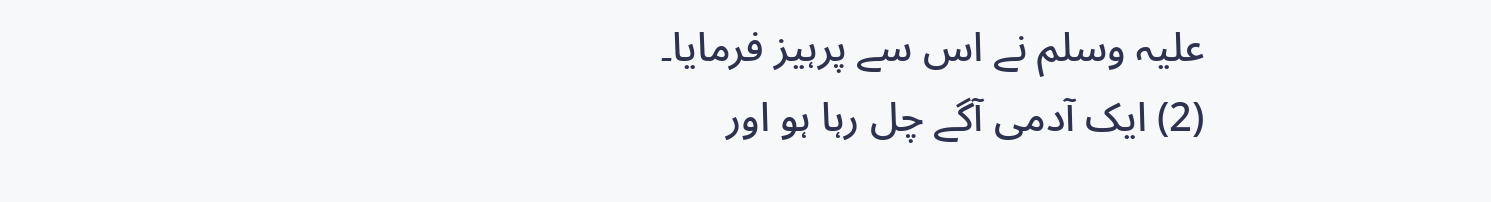علیہ وسلم نے اس سے پرہیز فرمایا۔
(2) ایک آدمی آگے چل رہا ہو اور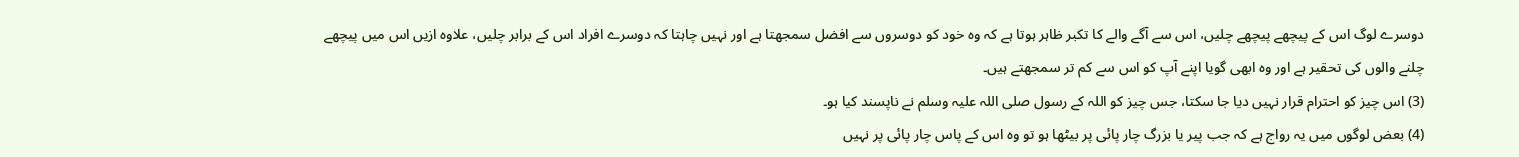دوسرے لوگ اس کے پیچھے پیچھے چلیں، اس سے آگے والے کا تکبر ظاہر ہوتا ہے کہ وہ خود کو دوسروں سے افضل سمجھتا ہے اور نہیں چاہتا کہ دوسرے افراد اس کے برابر چلیں، علاوہ ازیں اس میں پیچھے چلنے والوں کی تحقیر ہے اور وہ ابھی گویا اپنے آپ کو اس سے کم تر سمجھتے ہیں۔
(3) اس چیز کو احترام قرار نہیں دیا جا سکتا، جس چیز کو اللہ کے رسول صلی اللہ علیہ وسلم نے ناپسند کیا ہو۔
(4) بعض لوگوں میں یہ رواج ہے کہ جب پیر یا بزرگ چار پائی پر بیٹھا ہو تو وہ اس کے پاس چار پائی پر نہیں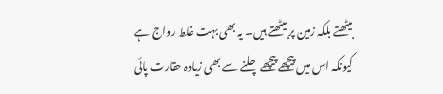بیٹھتے بلکہ زمین پر بیٹھتے ہیں۔ یہ بھی بہت غلط رواج ہے کیونکہ اس میں پیچھے پیچھے چلنے سے بھی زیادہ حقارت پائی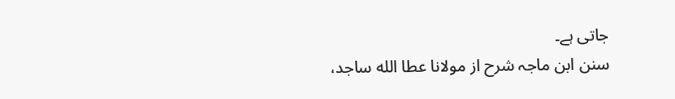جاتی ہے۔
سنن ابن ماجہ شرح از مولانا عطا الله ساجد،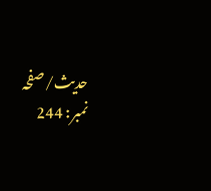حدیث/صفحہ نمبر: 244